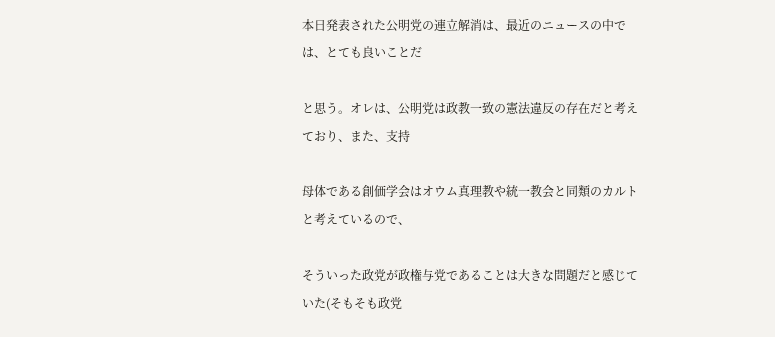本日発表された公明党の連立解消は、最近のニュースの中では、とても良いことだ

と思う。オレは、公明党は政教一致の憲法違反の存在だと考えており、また、支持

母体である創価学会はオウム真理教や統一教会と同類のカルトと考えているので、

そういった政党が政権与党であることは大きな問題だと感じていた(そもそも政党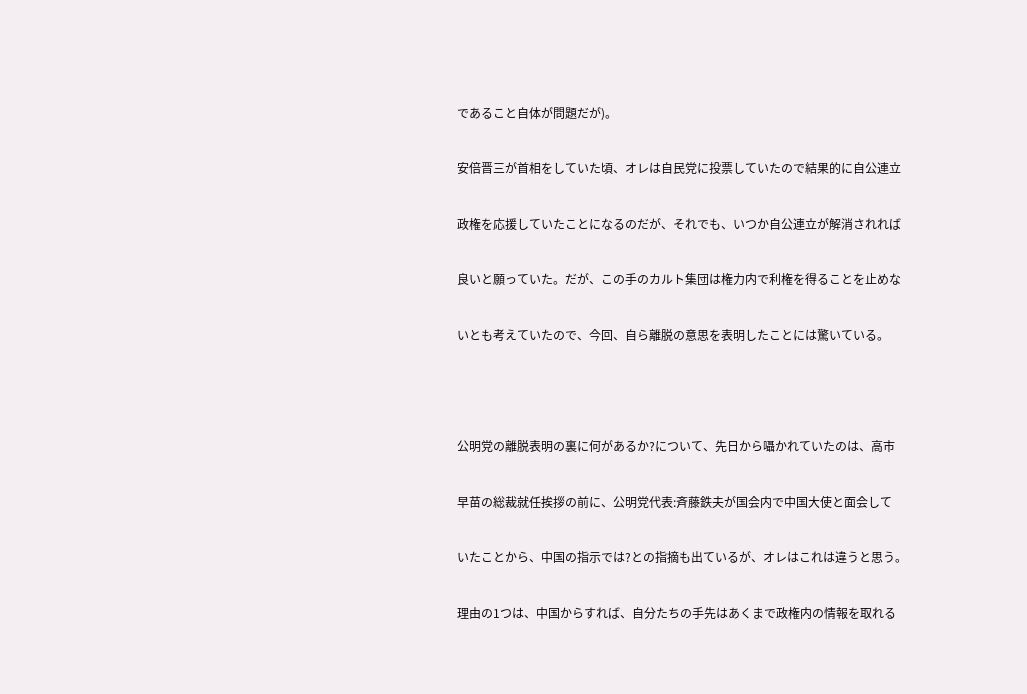であること自体が問題だが)。

安倍晋三が首相をしていた頃、オレは自民党に投票していたので結果的に自公連立

政権を応援していたことになるのだが、それでも、いつか自公連立が解消されれば

良いと願っていた。だが、この手のカルト集団は権力内で利権を得ることを止めな

いとも考えていたので、今回、自ら離脱の意思を表明したことには驚いている。



公明党の離脱表明の裏に何があるか?について、先日から囁かれていたのは、高市

早苗の総裁就任挨拶の前に、公明党代表:斉藤鉄夫が国会内で中国大使と面会して

いたことから、中国の指示では?との指摘も出ているが、オレはこれは違うと思う。

理由の1つは、中国からすれば、自分たちの手先はあくまで政権内の情報を取れる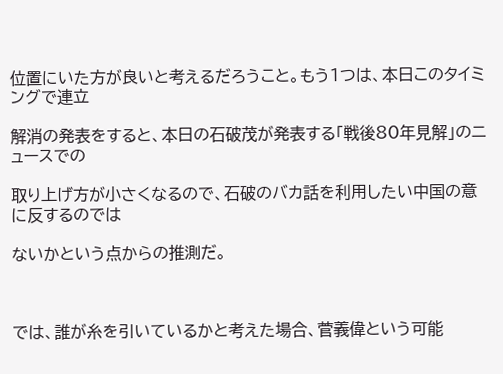位置にいた方が良いと考えるだろうこと。もう1つは、本日このタイミングで連立

解消の発表をすると、本日の石破茂が発表する「戦後80年見解」のニュースでの

取り上げ方が小さくなるので、石破のバカ話を利用したい中国の意に反するのでは

ないかという点からの推測だ。



では、誰が糸を引いているかと考えた場合、菅義偉という可能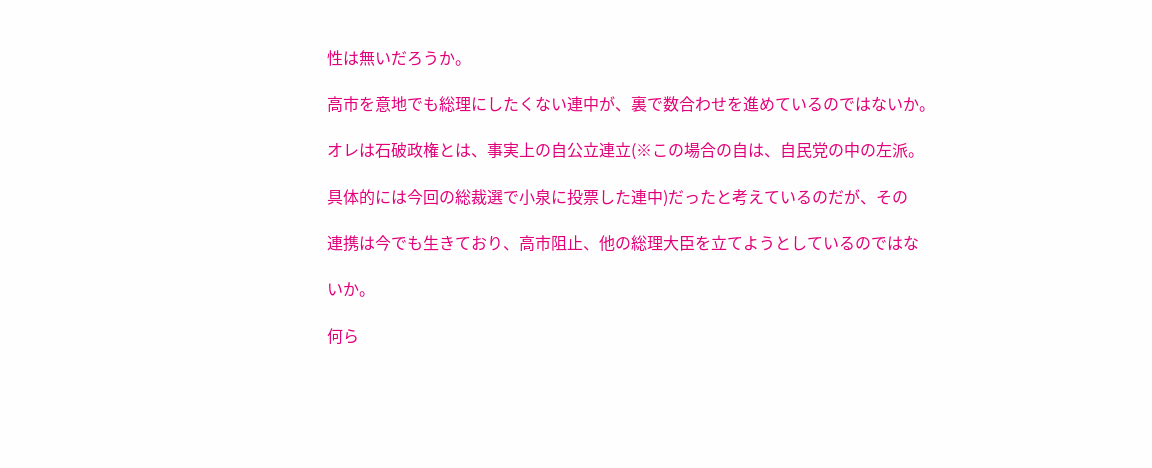性は無いだろうか。

高市を意地でも総理にしたくない連中が、裏で数合わせを進めているのではないか。

オレは石破政権とは、事実上の自公立連立(※この場合の自は、自民党の中の左派。

具体的には今回の総裁選で小泉に投票した連中)だったと考えているのだが、その

連携は今でも生きており、高市阻止、他の総理大臣を立てようとしているのではな

いか。

何ら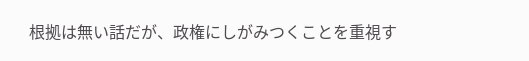根拠は無い話だが、政権にしがみつくことを重視す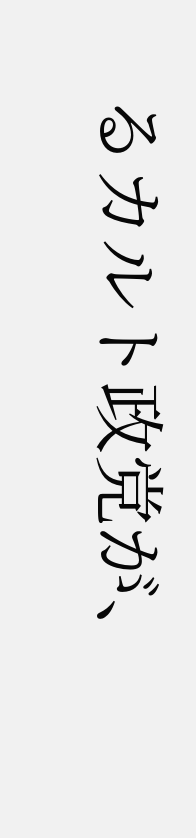るカルト政党が、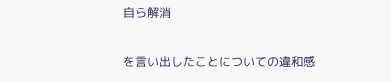自ら解消

を言い出したことについての違和感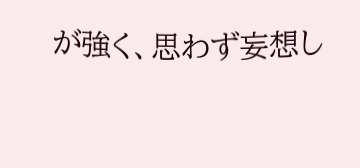が強く、思わず妄想し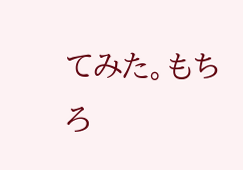てみた。もちろ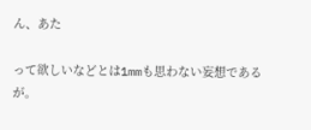ん、あた

って欲しいなどとは1mmも思わない妄想であるが。